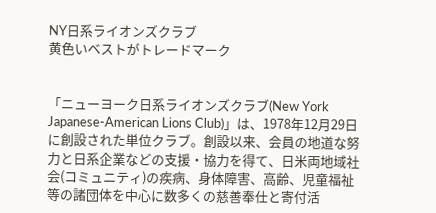NY日系ライオンズクラブ
黄色いベストがトレードマーク


「ニューヨーク日系ライオンズクラブ(New York Japanese-American Lions Club)」は、1978年12月29日に創設された単位クラブ。創設以来、会員の地道な努力と日系企業などの支援・協力を得て、日米両地域社会(コミュニティ)の疾病、身体障害、高齢、児童福祉等の諸団体を中心に数多くの慈善奉仕と寄付活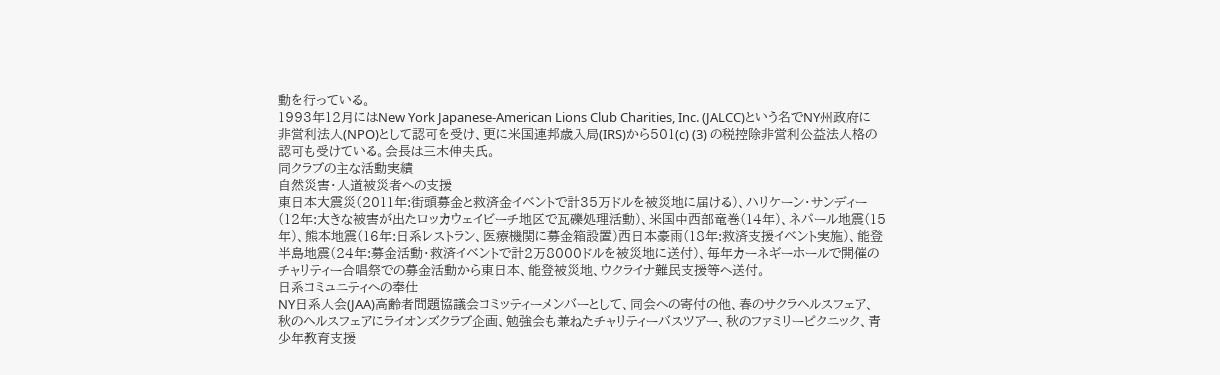動を行っている。
1993年12月にはNew York Japanese-American Lions Club Charities, Inc. (JALCC)という名でNY州政府に非営利法人(NPO)として認可を受け、更に米国連邦歳入局(IRS)から501(c) (3) の税控除非営利公益法人格の認可も受けている。会長は三木伸夫氏。
同クラブの主な活動実績
自然災害・人道被災者への支援
東日本大震災(2011年:街頭募金と救済金イベントで計35万ドルを被災地に届ける)、ハリケーン・サンディー(12年:大きな被害が出たロッカウェイビーチ地区で瓦礫処理活動)、米国中西部竜巻(14年)、ネパール地震(15年)、熊本地震(16年:日系レストラン、医療機関に募金箱設置)西日本豪雨(18年:救済支援イベント実施)、能登半島地震(24年:募金活動・救済イベントで計2万8000ドルを被災地に送付)、毎年カーネギーホールで開催のチャリティー合唱祭での募金活動から東日本、能登被災地、ウクライナ難民支援等へ送付。
日系コミュニティへの奉仕
NY日系人会(JAA)高齢者問題協議会コミッティーメンバーとして、同会への寄付の他、春のサクラヘルスフェア、秋のヘルスフェアにライオンズクラブ企画、勉強会も兼ねたチャリティーバスツアー、秋のファミリーピクニック、青少年教育支援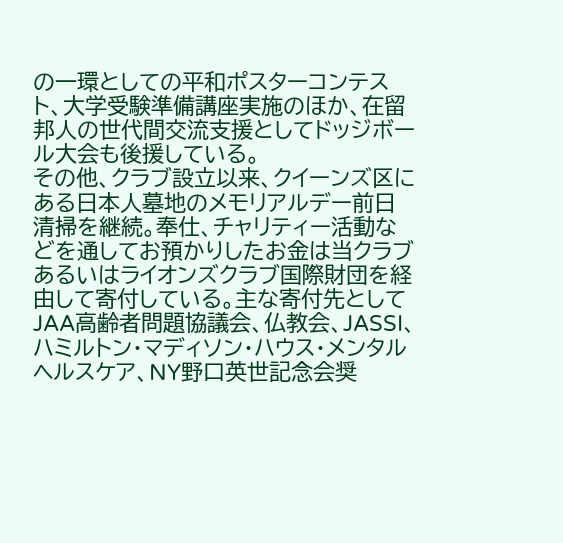の一環としての平和ポスターコンテスト、大学受験準備講座実施のほか、在留邦人の世代間交流支援としてドッジボール大会も後援している。
その他、クラブ設立以来、クイーンズ区にある日本人墓地のメモリアルデー前日清掃を継続。奉仕、チャリティー活動などを通してお預かりしたお金は当クラブあるいはライオンズクラブ国際財団を経由して寄付している。主な寄付先としてJAA高齢者問題協議会、仏教会、JASSI、ハミルトン・マディソン・ハウス・メンタルヘルスケア、NY野口英世記念会奨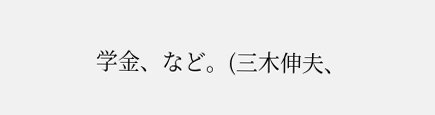学金、など。(三木伸夫、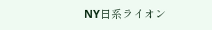NY日系ライオン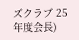ズクラブ 25年度会長)